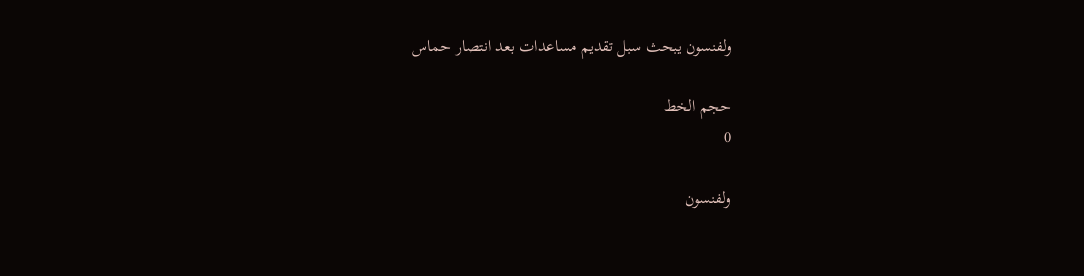ولفنسون يبحث سبل تقديم مساعدات بعد انتصار حماس

حجم الخط
0

ولفنسون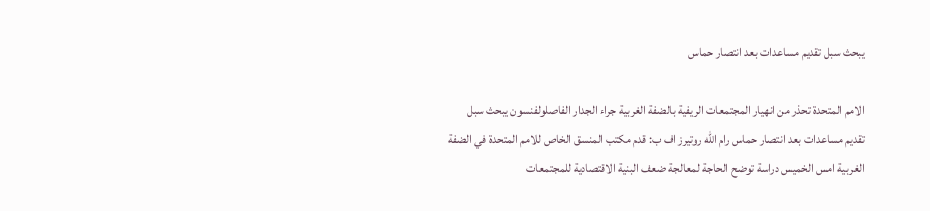يبحث سبل تقديم مساعدات بعد انتصار حماس

الامم المتحدة تحذر من انهيار المجتمعات الريفية بالضفة الغربية جراء الجدار الفاصلولفنسون يبحث سبل تقديم مساعدات بعد انتصار حماس رام الله روتيرز اف ب: قدم مكتب المنسق الخاص للامم المتحدة في الضفة الغربية امس الخميس دراسة توضح الحاجة لمعالجة ضعف البنية الاقتصادية للمجتمعات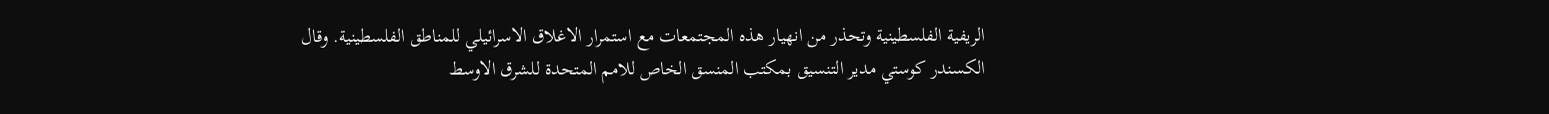الريفية الفلسطينية وتحذر من انهيار هذه المجتمعات مع استمرار الاغلاق الاسرائيلي للمناطق الفلسطينية. وقال الكسندر كوستي مدير التنسيق بمكتب المنسق الخاص للامم المتحدة للشرق الاوسط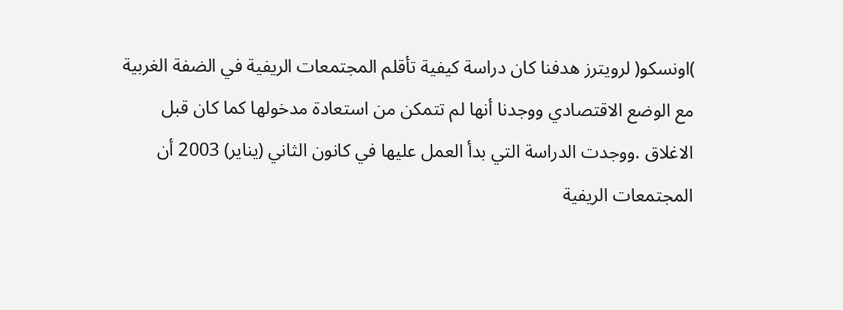)اونسكو( لرويترز هدفنا كان دراسة كيفية تأقلم المجتمعات الريفية في الضفة الغربية مع الوضع الاقتصادي ووجدنا أنها لم تتمكن من استعادة مدخولها كما كان قبل الاغلاق .ووجدت الدراسة التي بدأ العمل عليها في كانون الثاني (يناير) 2003 أن المجتمعات الريفية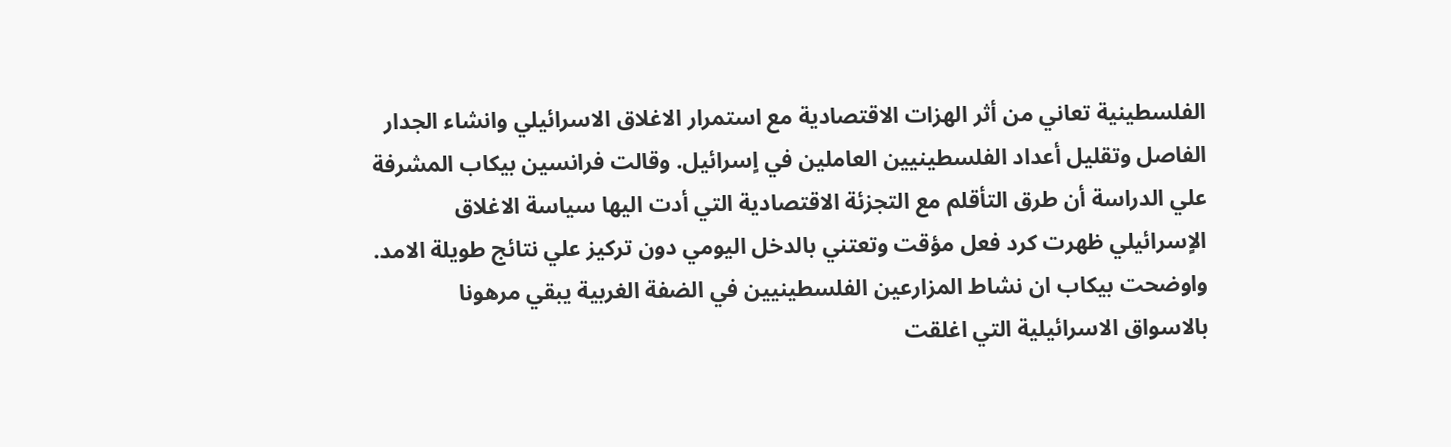الفلسطينية تعاني من أثر الهزات الاقتصادية مع استمرار الاغلاق الاسرائيلي وانشاء الجدار الفاصل وتقليل أعداد الفلسطينيين العاملين في اٍسرائيل. وقالت فرانسين بيكاب المشرفة علي الدراسة أن طرق التأقلم مع التجزئة الاقتصادية التي أدت اليها سياسة الاغلاق الاٍسرائيلي ظهرت كرد فعل مؤقت وتعتني بالدخل اليومي دون تركيز علي نتائج طويلة الامد. واوضحت بيكاب ان نشاط المزارعين الفلسطينيين في الضفة الغربية يبقي مرهونا بالاسواق الاسرائيلية التي اغلقت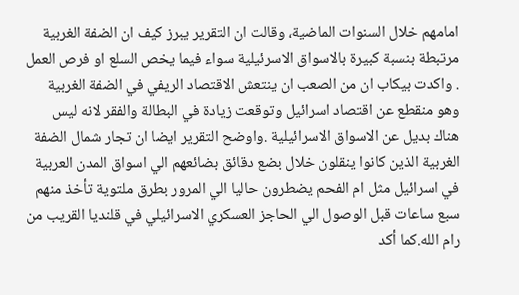امامهم خلال السنوات الماضية، وقالت ان التقرير يبرز كيف ان الضفة الغربية مرتبطة بنسبة كبيرة بالاسواق الاسرئيلية سواء فيما يخص السلع او فرص العمل . واكدت بيكاب ان من الصعب ان ينتعش الاقتصاد الريفي في الضفة الغربية وهو منقطع عن اقتصاد اسرائيل وتوقعت زيادة في البطالة والفقر لانه ليس هناك بديل عن الاسواق الاسرائيلية .واوضح التقرير ايضا ان تجار شمال الضفة الغربية الذين كانوا ينقلون خلال بضع دقائق بضائعهم الي اسواق المدن العربية في اسرائيل مثل ام الفحم يضطرون حاليا الي المرور بطرق ملتوية تأخذ منهم سبع ساعات قبل الوصول الي الحاجز العسكري الاسرائيلي في قلنديا القريب من رام الله.كما أكد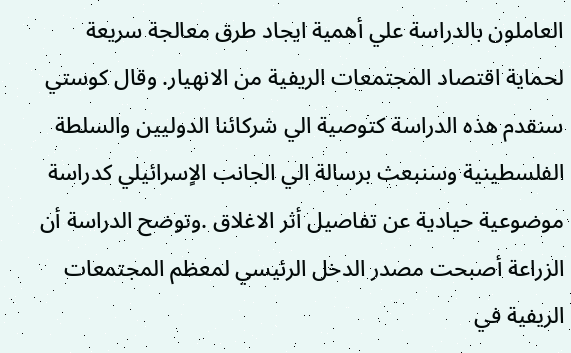العاملون بالدراسة علي أهمية ايجاد طرق معالجة سريعة لحماية اقتصاد المجتمعات الريفية من الانهيار. وقال كوستي سنقدم هذه الدراسة كتوصية الي شركائنا الدوليين والسلطة الفلسطينية وسنبعث برسالة الي الجانب الاٍسرائيلي كدراسة موضوعية حيادية عن تفاصيل أثر الاغلاق .وتوضح الدراسة أن الزراعة أصبحت مصدر الدخل الرئيسي لمعظم المجتمعات الريفية في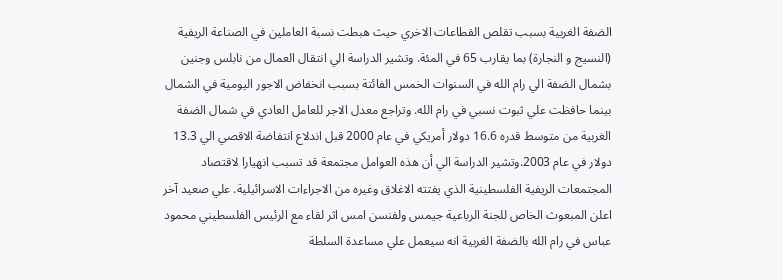الضفة الغربية بسبب تقلص القطاعات الاخري حيث هبطت نسبة العاملين في الصناعة الريفية (النسيج و النجارة) بما يقارب 65 في المئة. وتشير الدراسة الي انتقال العمال من نابلس وجنين بشمال الضفة الي رام الله في السنوات الخمس الفائتة بسبب انخفاض الاجور اليومية في الشمال بينما حافظت علي ثبوت نسبي في رام الله. وتراجع معدل الاجر للعامل العادي في شمال الضفة الغربية من متوسط قدره 16.6 دولار أمريكي في عام 2000 قبل اندلاع انتفاضة الاقصي الي 13.3 دولار في عام 2003.وتشير الدراسة الي أن هذه العوامل مجتمعة قد تسبب انهيارا لاقتصاد المجتمعات الريفية الفلسطينية الذي يفتته الاغلاق وغيره من الاجراءات الاسرائيلية. علي صعيد آخر اعلن المبعوث الخاص للجنة الرباعية جيمس ولفنسن امس اثر لقاء مع الرئيس الفلسطيني محمود عباس في رام الله بالضفة الغربية انه سيعمل علي مساعدة السلطة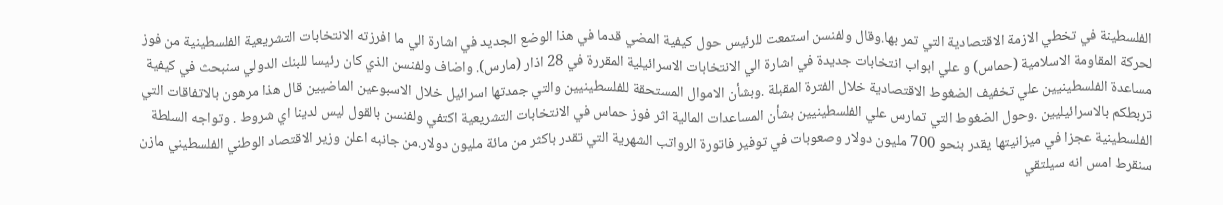الفلسطينة في تخطي الازمة الاقتصادية التي تمر بها.وقال ولفنسن استمعت للرئيس حول كيفية المضي قدما في هذا الوضع الجديد في اشارة الي ما افرزته الانتخابات التشريعية الفلسطينية من فوز لحركة المقاومة الاسلامية (حماس) و علي ابواب انتخابات جديدة في اشارة الي الانتخابات الاسرائيلية المقررة في 28 اذار (مارس). واضاف ولفنسن الذي كان رئيسا للبنك الدولي سنبحث في كيفية مساعدة الفلسطينيين علي تخفيف الضغوط الاقتصادية خلال الفترة المقبلة .وبشأن الاموال المستحقة للفلسطينيين والتي جمدتها اسرائيل خلال الاسبوعين الماضيين قال هذا مرهون بالاتفاقات التي تربطكم بالاسرائيليين .وحول الضغوط التي تمارس علي الفلسطينيين بشأن المساعدات المالية اثر فوز حماس في الانتخابات التشريعية اكتفي ولفنسن بالقول ليس لدينا اي شروط . وتواجه السلطة الفلسطينية عجزا في ميزانيتها يقدر بنحو 700 مليون دولار وصعوبات في توفير فاتورة الرواتب الشهرية التي تقدر باكثر من مائة مليون دولار.من جانبه اعلن وزير الاقتصاد الوطني الفلسطيني مازن سنقرط امس انه سيلتقي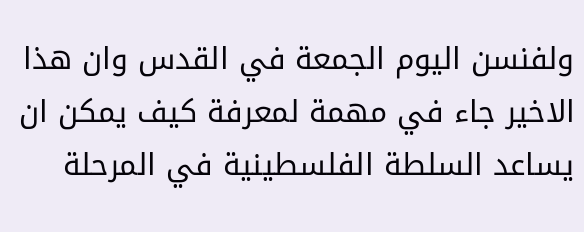ولفنسن اليوم الجمعة في القدس وان هذا الاخير جاء في مهمة لمعرفة كيف يمكن ان يساعد السلطة الفلسطينية في المرحلة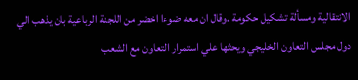الانتقالية ومسألة تشكيل حكومة .وقال ان معه ضوءا اخضر من اللجنة الرباعية بان يذهب الي دول مجلس التعاون الخليجي ويحثها علي استمرار التعاون مع الشعب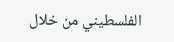الفلسطيني من خلال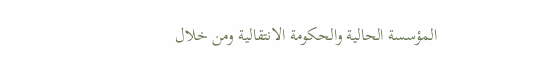المؤسسة الحالية والحكومة الانتقالية ومن خلال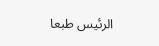الرئيس طبعا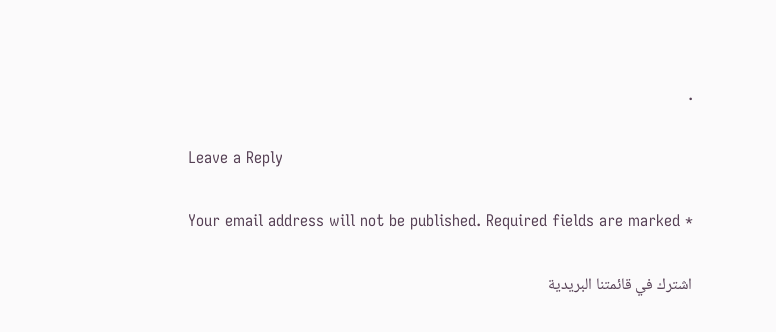.

Leave a Reply

Your email address will not be published. Required fields are marked *

اشترك في قائمتنا البريدية